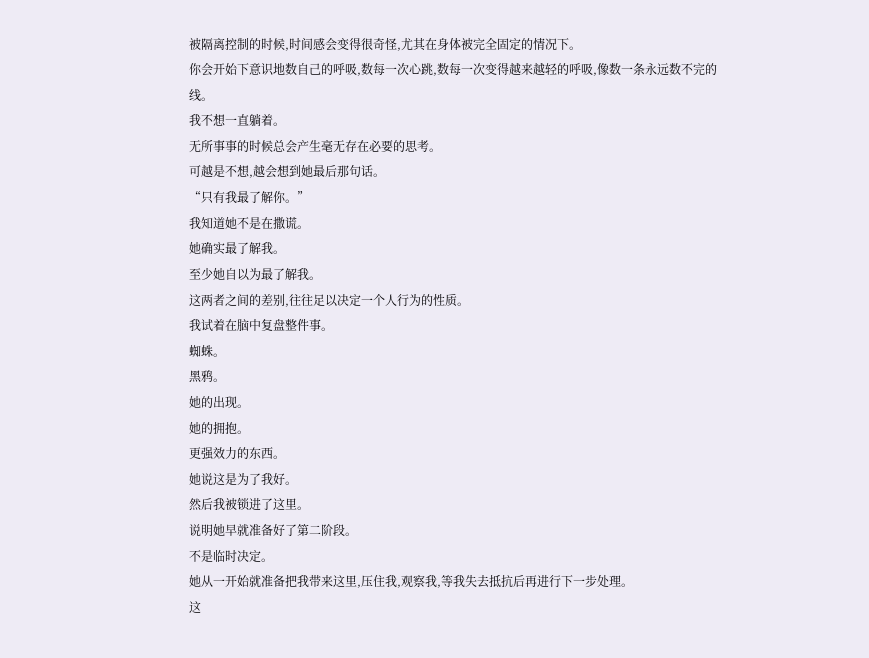被隔离控制的时候,时间感会变得很奇怪,尤其在身体被完全固定的情况下。
你会开始下意识地数自己的呼吸,数每一次心跳,数每一次变得越来越轻的呼吸,像数一条永远数不完的线。
我不想一直躺着。
无所事事的时候总会产生毫无存在必要的思考。
可越是不想,越会想到她最后那句话。
“只有我最了解你。”
我知道她不是在撒谎。
她确实最了解我。
至少她自以为最了解我。
这两者之间的差别,往往足以决定一个人行为的性质。
我试着在脑中复盘整件事。
蜘蛛。
黑鸦。
她的出现。
她的拥抱。
更强效力的东西。
她说这是为了我好。
然后我被锁进了这里。
说明她早就准备好了第二阶段。
不是临时决定。
她从一开始就准备把我带来这里,压住我,观察我,等我失去抵抗后再进行下一步处理。
这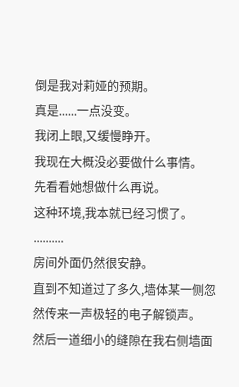倒是我对莉娅的预期。
真是......一点没变。
我闭上眼,又缓慢睁开。
我现在大概没必要做什么事情。
先看看她想做什么再说。
这种环境,我本就已经习惯了。
..........
房间外面仍然很安静。
直到不知道过了多久,墙体某一侧忽然传来一声极轻的电子解锁声。
然后一道细小的缝隙在我右侧墙面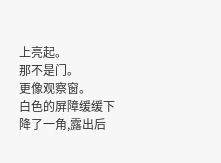上亮起。
那不是门。
更像观察窗。
白色的屏障缓缓下降了一角,露出后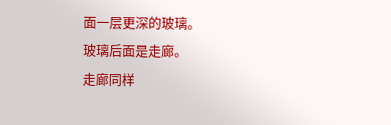面一层更深的玻璃。
玻璃后面是走廊。
走廊同样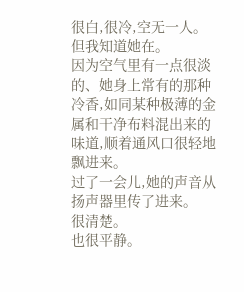很白,很冷,空无一人。
但我知道她在。
因为空气里有一点很淡的、她身上常有的那种冷香,如同某种极薄的金属和干净布料混出来的味道,顺着通风口很轻地飘进来。
过了一会儿,她的声音从扬声器里传了进来。
很清楚。
也很平静。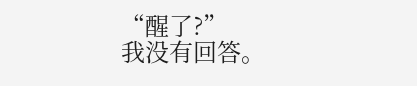“醒了?”
我没有回答。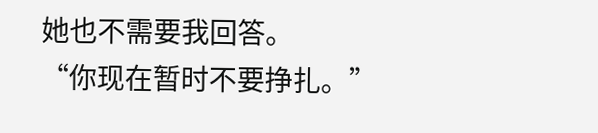她也不需要我回答。
“你现在暂时不要挣扎。”